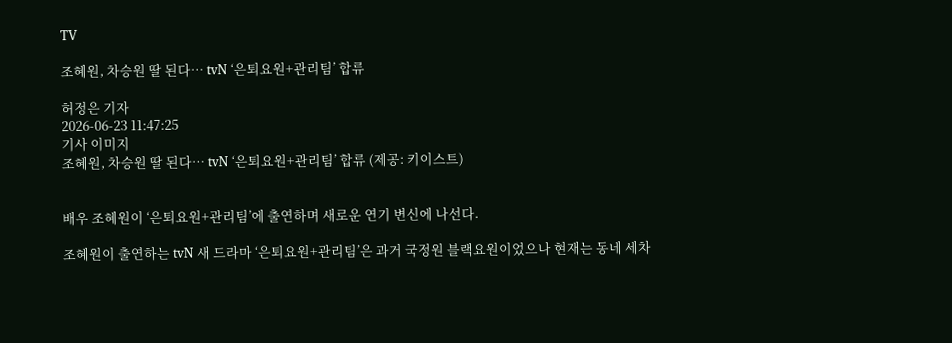TV

조혜원, 차승원 딸 된다… tvN ‘은퇴요원+관리팀’ 합류

허정은 기자
2026-06-23 11:47:25
기사 이미지
조혜원, 차승원 딸 된다… tvN ‘은퇴요원+관리팀’ 합류 (제공: 키이스트)


배우 조혜원이 ‘은퇴요원+관리팀’에 출연하며 새로운 연기 변신에 나선다.

조혜원이 출연하는 tvN 새 드라마 ‘은퇴요원+관리팀’은 과거 국정원 블랙요원이었으나 현재는 동네 세차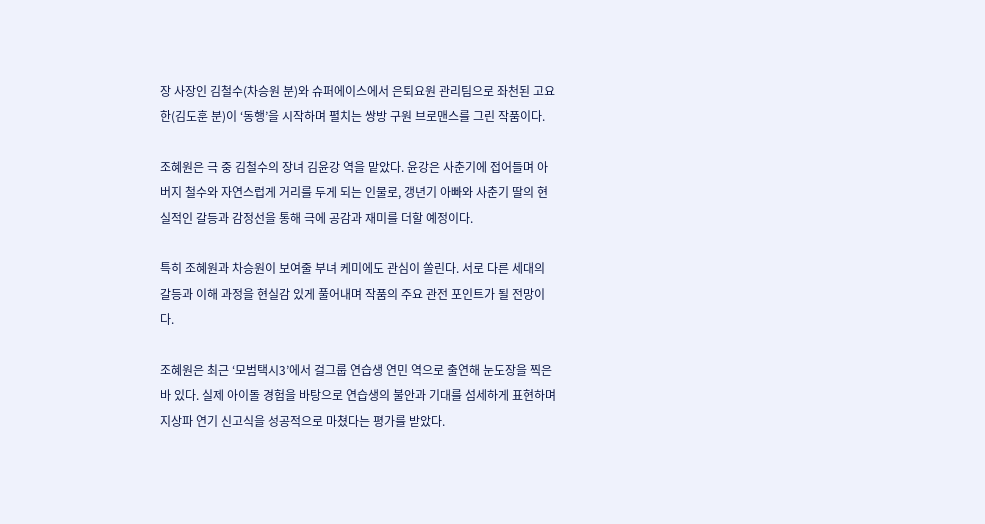장 사장인 김철수(차승원 분)와 슈퍼에이스에서 은퇴요원 관리팀으로 좌천된 고요한(김도훈 분)이 ‘동행’을 시작하며 펼치는 쌍방 구원 브로맨스를 그린 작품이다.

조혜원은 극 중 김철수의 장녀 김윤강 역을 맡았다. 윤강은 사춘기에 접어들며 아버지 철수와 자연스럽게 거리를 두게 되는 인물로, 갱년기 아빠와 사춘기 딸의 현실적인 갈등과 감정선을 통해 극에 공감과 재미를 더할 예정이다.

특히 조혜원과 차승원이 보여줄 부녀 케미에도 관심이 쏠린다. 서로 다른 세대의 갈등과 이해 과정을 현실감 있게 풀어내며 작품의 주요 관전 포인트가 될 전망이다.

조혜원은 최근 ‘모범택시3’에서 걸그룹 연습생 연민 역으로 출연해 눈도장을 찍은 바 있다. 실제 아이돌 경험을 바탕으로 연습생의 불안과 기대를 섬세하게 표현하며 지상파 연기 신고식을 성공적으로 마쳤다는 평가를 받았다.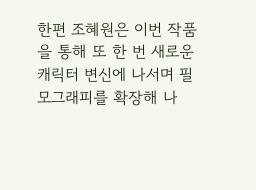한편 조혜원은 이번 작품을 통해 또 한 번 새로운 캐릭터 변신에 나서며 필모그래피를 확장해 나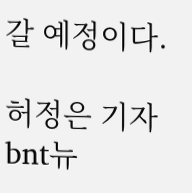갈 예정이다.

허정은 기자
bnt뉴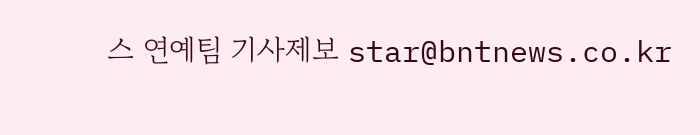스 연예팀 기사제보 star@bntnews.co.kr